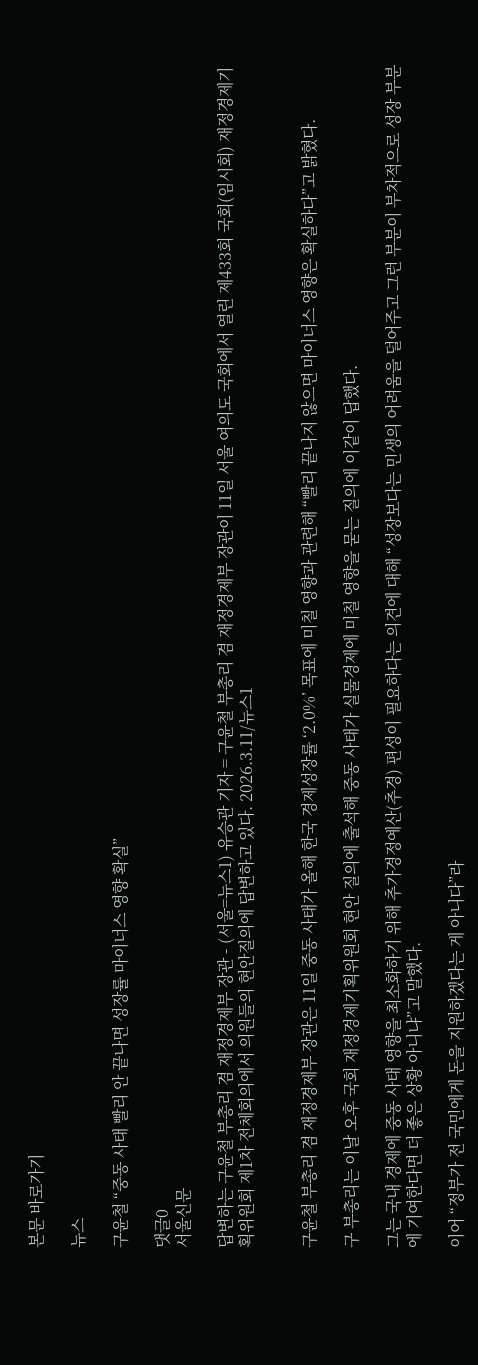본문 바로가기

뉴스

구윤철 “중동 사태 빨리 안 끝나면 성장률 마이너스 영향 확실”

댓글0
서울신문

답변하는 구윤철 부총리 겸 재정경제부 장관 - (서울=뉴스1) 유승관 기자 = 구윤철 부총리 겸 재정경제부 장관이 11일 서울 여의도 국회에서 열린 제433회 국회(임시회) 재정경제기획위원회 제1차 전체회의에서 의원들의 현안질의에 답변하고 있다. 2026.3.11/뉴스1


구윤철 부총리 겸 재정경제부 장관은 11일 중동 사태가 올해 한국 경제성장률 ‘2.0%’ 목표에 미칠 영향과 관련해 “빨리 끝나지 않으면 마이너스 영향은 확실하다”고 밝혔다.

구 부총리는 이날 오후 국회 재정경제기획위원회 현안 질의에 출석해 중동 사태가 실물경제에 미칠 영향을 묻는 질의에 이같이 답했다.

그는 국내 경제에 중동 사태 영향을 최소화하기 위해 추가경정예산(추경) 편성이 필요하다는 의견에 대해 “성장보다는 민생의 어려움을 덜어주고 그런 부분이 부차적으로 성장 부분에 기여한다면 더 좋은 상황 아니냐”고 말했다.

이어 “정부가 전 국민에게 돈을 지원하겠다는 게 아니다”라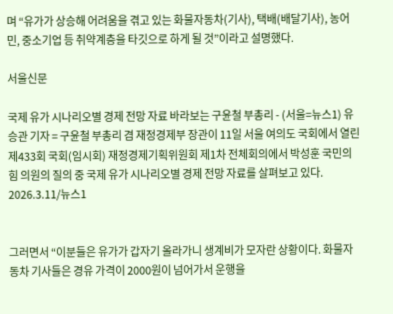며 “유가가 상승해 어려움을 겪고 있는 화물자동차(기사), 택배(배달기사), 농어민, 중소기업 등 취약계층을 타깃으로 하게 될 것”이라고 설명했다.

서울신문

국제 유가 시나리오별 경제 전망 자료 바라보는 구윤철 부총리 - (서울=뉴스1) 유승관 기자 = 구윤철 부총리 겸 재정경제부 장관이 11일 서울 여의도 국회에서 열린 제433회 국회(임시회) 재정경제기획위원회 제1차 전체회의에서 박성훈 국민의힘 의원의 질의 중 국제 유가 시나리오별 경제 전망 자료를 살펴보고 있다. 2026.3.11/뉴스1


그러면서 “이분들은 유가가 갑자기 올라가니 생계비가 모자란 상황이다. 화물자동차 기사들은 경유 가격이 2000원이 넘어가서 운행을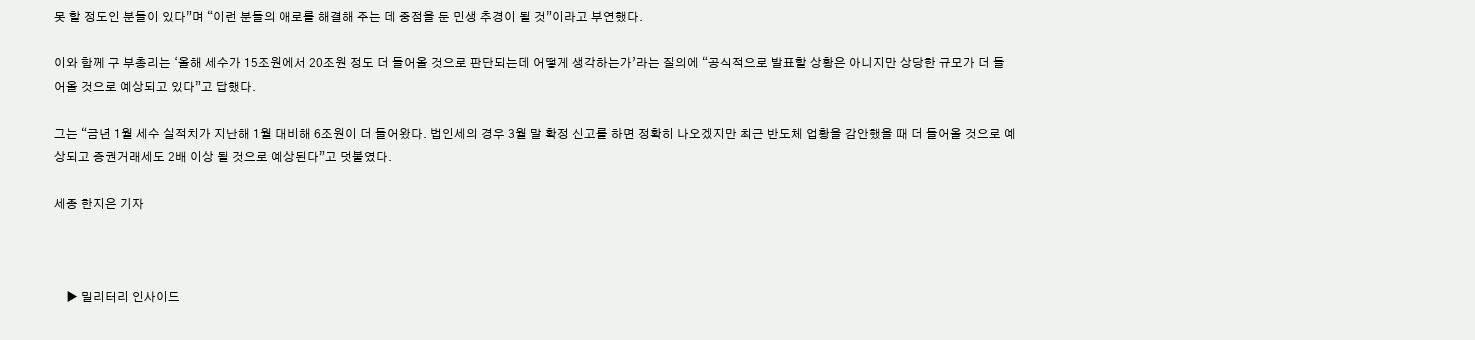못 할 정도인 분들이 있다”며 “이런 분들의 애로를 해결해 주는 데 중점을 둔 민생 추경이 될 것”이라고 부연했다.

이와 함께 구 부총리는 ‘올해 세수가 15조원에서 20조원 정도 더 들어올 것으로 판단되는데 어떻게 생각하는가’라는 질의에 “공식적으로 발표할 상황은 아니지만 상당한 규모가 더 들어올 것으로 예상되고 있다”고 답했다.

그는 “금년 1월 세수 실적치가 지난해 1월 대비해 6조원이 더 들어왔다. 법인세의 경우 3월 말 확정 신고를 하면 정확히 나오겠지만 최근 반도체 업황을 감안했을 때 더 들어올 것으로 예상되고 증권거래세도 2배 이상 될 것으로 예상된다”고 덧붙였다.

세종 한지은 기자



    ▶ 밀리터리 인사이드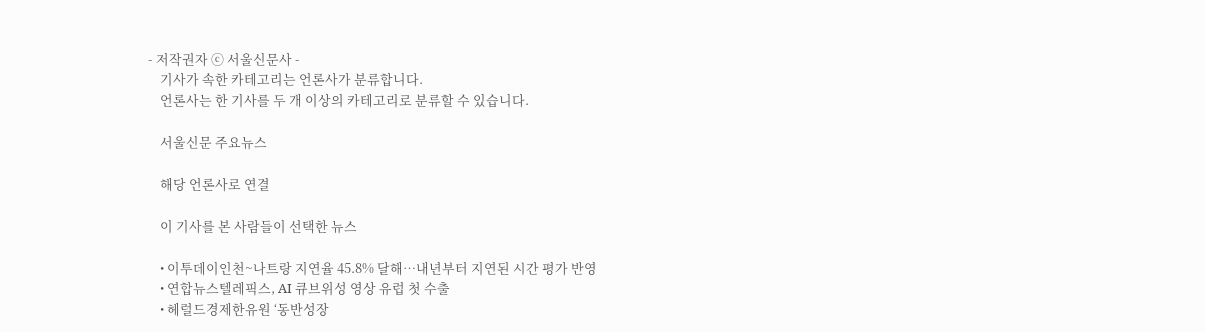- 저작권자 ⓒ 서울신문사 -
    기사가 속한 카테고리는 언론사가 분류합니다.
    언론사는 한 기사를 두 개 이상의 카테고리로 분류할 수 있습니다.

    서울신문 주요뉴스

    해당 언론사로 연결

    이 기사를 본 사람들이 선택한 뉴스

    • 이투데이인천~나트랑 지연율 45.8% 달해⋯내년부터 지연된 시간 평가 반영
    • 연합뉴스텔레픽스, AI 큐브위성 영상 유럽 첫 수출
    • 헤럴드경제한유원 ‘동반성장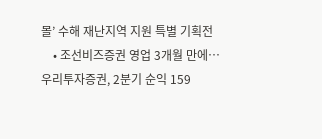몰’ 수해 재난지역 지원 특별 기획전
    • 조선비즈증권 영업 3개월 만에… 우리투자증권, 2분기 순익 159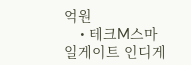억원
    • 테크M스마일게이트 인디게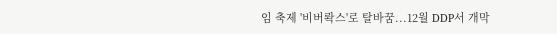임 축제 '비버롹스'로 탈바꿈...12월 DDP서 개막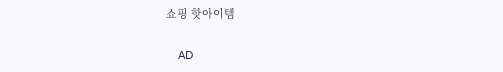쇼핑 핫아이템

    AD